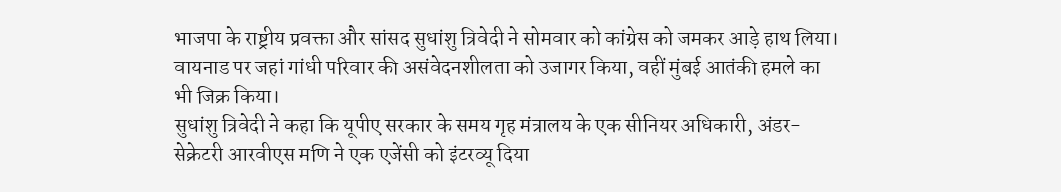भाजपा के राष्ट्रीय प्रवक्ता और सांसद सुधांशु त्रिवेदी ने सोमवार को कांग्रेस को जमकर आड़े हाथ लिया। वायनाड पर जहां गांधी परिवार की असंवेदनशीलता को उजागर किया, वहीं मुंबई आतंकी हमले का भी जिक्र किया।
सुधांशु त्रिवेदी ने कहा कि यूपीए सरकार के समय गृह मंत्रालय के एक सीनियर अधिकारी, अंडर-सेक्रेटरी आरवीएस मणि ने एक एजेंसी को इंटरव्यू दिया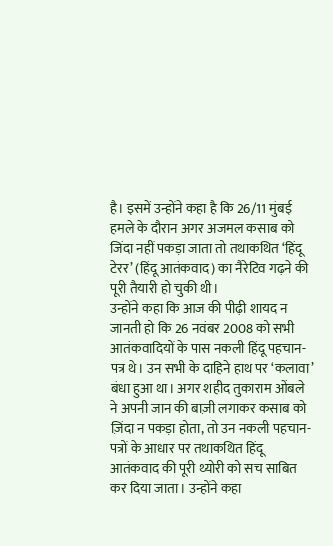है। इसमें उन्होंने कहा है कि 26/11 मुंबई हमले के दौरान अगर अजमल कसाब को जिंदा नहीं पकड़ा जाता तो तथाकथित ‘हिंदू टेरर’ (हिंदू आतंकवाद) का नैरेटिव गढ़ने की पूरी तैयारी हो चुकी थी।
उन्होंने कहा कि आज की पीढ़ी शायद न जानती हो कि 26 नवंबर 2008 को सभी आतंकवादियों के पास नकली हिंदू पहचान-पत्र थे। उन सभी के दाहिने हाथ पर ‘कलावा’ बंधा हुआ था। अगर शहीद तुकाराम ओंबले ने अपनी जान की बाज़ी लगाकर कसाब को ज़िंदा न पकड़ा होता, तो उन नकली पहचान-पत्रों के आधार पर तथाकथित हिंदू आतंकवाद की पूरी थ्योरी को सच साबित कर दिया जाता। उन्होंने कहा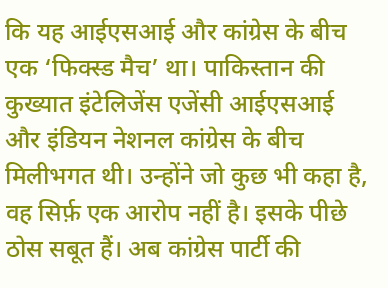कि यह आईएसआई और कांग्रेस के बीच एक ‘फिक्स्ड मैच’ था। पाकिस्तान की कुख्यात इंटेलिजेंस एजेंसी आईएसआई और इंडियन नेशनल कांग्रेस के बीच मिलीभगत थी। उन्होंने जो कुछ भी कहा है, वह सिर्फ़ एक आरोप नहीं है। इसके पीछे ठोस सबूत हैं। अब कांग्रेस पार्टी की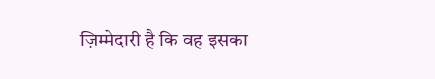ज़िम्मेदारी है कि वह इसका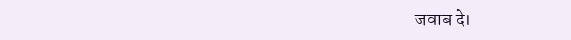जवाब दे।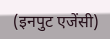(इनपुट एजेंसी)